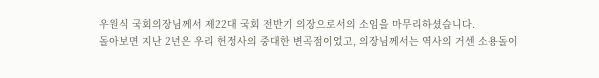우원식 국회의장님께서 제22대 국회 전반기 의장으로서의 소임을 마무리하셨습니다.
돌아보면 지난 2년은 우리 헌정사의 중대한 변곡점이었고, 의장님께서는 역사의 거센 소용돌이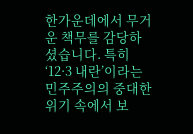한가운데에서 무거운 책무를 감당하셨습니다. 특히 ‘12·3 내란’이라는 민주주의의 중대한 위기 속에서 보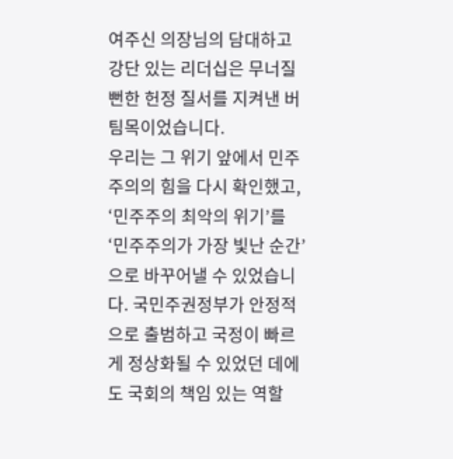여주신 의장님의 담대하고 강단 있는 리더십은 무너질 뻔한 헌정 질서를 지켜낸 버팀목이었습니다.
우리는 그 위기 앞에서 민주주의의 힘을 다시 확인했고, ‘민주주의 최악의 위기’를 ‘민주주의가 가장 빛난 순간’으로 바꾸어낼 수 있었습니다. 국민주권정부가 안정적으로 출범하고 국정이 빠르게 정상화될 수 있었던 데에도 국회의 책임 있는 역할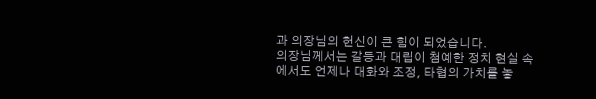과 의장님의 헌신이 큰 힘이 되었습니다.
의장님께서는 갈등과 대립이 첨예한 정치 현실 속에서도 언제나 대화와 조정, 타협의 가치를 놓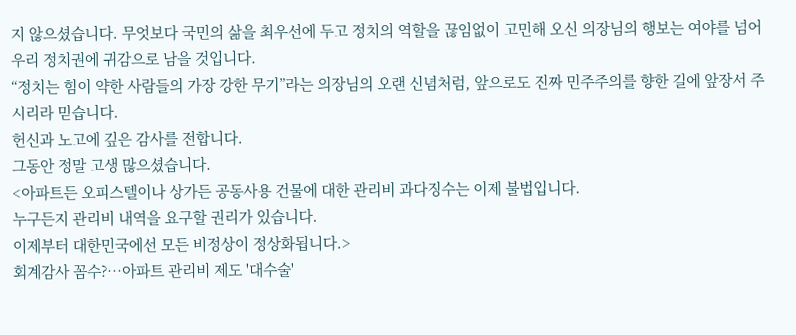지 않으셨습니다. 무엇보다 국민의 삶을 최우선에 두고 정치의 역할을 끊임없이 고민해 오신 의장님의 행보는 여야를 넘어 우리 정치권에 귀감으로 남을 것입니다.
“정치는 힘이 약한 사람들의 가장 강한 무기”라는 의장님의 오랜 신념처럼, 앞으로도 진짜 민주주의를 향한 길에 앞장서 주시리라 믿습니다.
헌신과 노고에 깊은 감사를 전합니다.
그동안 정말 고생 많으셨습니다.
<아파트든 오피스텔이나 상가든 공동사용 건물에 대한 관리비 과다징수는 이제 불법입니다.
누구든지 관리비 내역을 요구할 권리가 있습니다.
이제부터 대한민국에선 모든 비정상이 정상화됩니다.>
회계감사 꼼수?…아파트 관리비 제도 '대수술'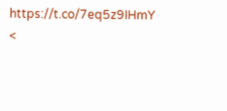https://t.co/7eq5z9IHmY
<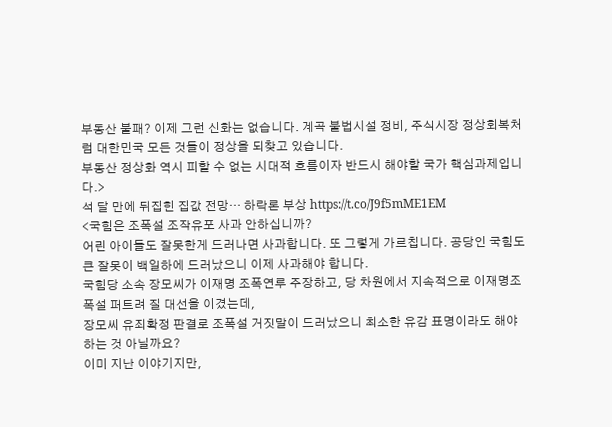부동산 불패? 이제 그런 신화는 없습니다. 계곡 불법시설 정비, 주식시장 정상회복처럼 대한민국 모든 것들이 정상을 되찾고 있습니다.
부동산 정상화 역시 피할 수 없는 시대적 흐름이자 반드시 해야할 국가 핵심과제입니다.>
석 달 만에 뒤집힌 집값 전망… 하락론 부상 https://t.co/J9f5mME1EM
<국힘은 조폭설 조작유포 사과 안하십니까?
어린 아이들도 잘못한게 드러나면 사과합니다. 또 그렇게 가르칩니다. 공당인 국힘도 큰 잘못이 백일하에 드러났으니 이제 사과해야 합니다.
국힘당 소속 장모씨가 이재명 조폭연루 주장하고, 당 차원에서 지속적으로 이재명조폭설 퍼트려 질 대선을 이겼는데,
장모씨 유죄확정 판결로 조폭설 거짓말이 드러났으니 최소한 유감 표명이라도 해야 하는 것 아닐까요?
이미 지난 이야기지만,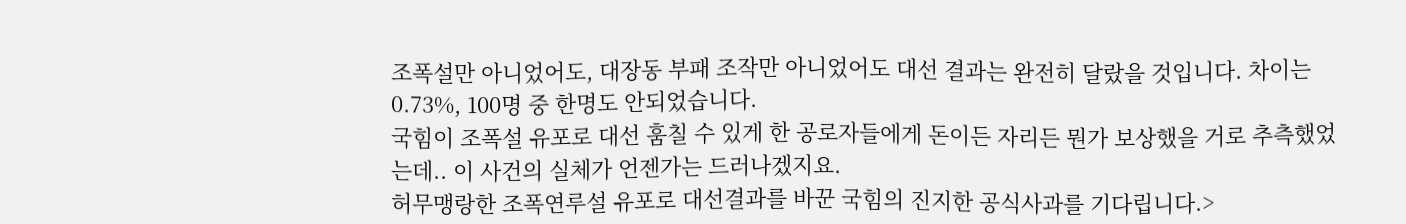조폭설만 아니었어도, 대장동 부패 조작만 아니었어도 대선 결과는 완전히 달랐을 것입니다. 차이는 0.73%, 100명 중 한명도 안되었습니다.
국힘이 조폭설 유포로 대선 훔칠 수 있게 한 공로자들에게 돈이든 자리든 뭔가 보상했을 거로 추측했었는데.. 이 사건의 실체가 언젠가는 드러나겠지요.
허무맹랑한 조폭연루설 유포로 대선결과를 바꾼 국힘의 진지한 공식사과를 기다립니다.>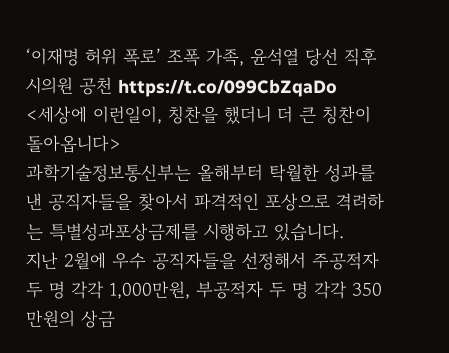‘이재명 허위 폭로’ 조폭 가족, 윤석열 당선 직후 시의원 공천 https://t.co/099CbZqaDo
<세상에 이런일이, 칭찬을 했더니 더 큰 칭찬이 돌아옵니다>
과학기술정보통신부는 올해부터 탁월한 성과를 낸 공직자들을 찾아서 파격적인 포상으로 격려하는 특별성과포상금제를 시행하고 있습니다.
지난 2월에 우수 공직자들을 선정해서 주공적자 두 명 각각 1,000만원, 부공적자 두 명 각각 350만원의 상금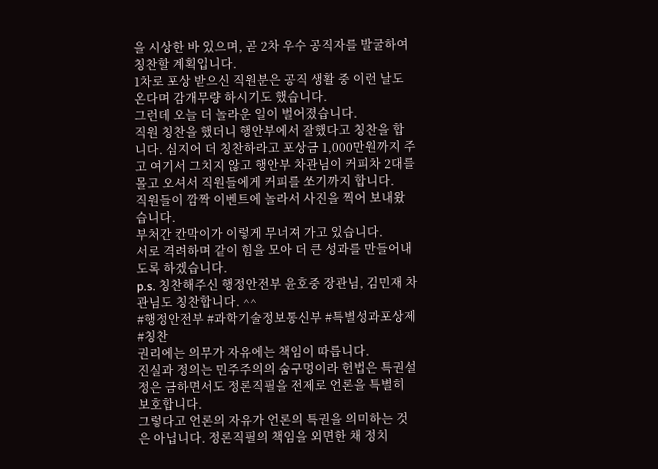을 시상한 바 있으며, 곧 2차 우수 공직자를 발굴하여 칭찬할 계획입니다.
1차로 포상 받으신 직원분은 공직 생활 중 이런 날도 온다며 감개무량 하시기도 했습니다.
그런데 오늘 더 놀라운 일이 벌어졌습니다.
직원 칭찬을 했더니 행안부에서 잘했다고 칭찬을 합니다. 심지어 더 칭찬하라고 포상금 1,000만원까지 주고 여기서 그치지 않고 행안부 차관님이 커피차 2대를 몰고 오셔서 직원들에게 커피를 쏘기까지 합니다.
직원들이 깜짝 이벤트에 놀라서 사진을 찍어 보내왔습니다.
부처간 칸막이가 이렇게 무너져 가고 있습니다.
서로 격려하며 같이 힘을 모아 더 큰 성과를 만들어내도록 하겠습니다.
p.s. 칭찬해주신 행정안전부 윤호중 장관님, 김민재 차관님도 칭찬합니다. ^^
#행정안전부 #과학기술정보통신부 #특별성과포상제 #칭찬
권리에는 의무가 자유에는 책임이 따릅니다.
진실과 정의는 민주주의의 숨구멍이라 헌법은 특권설정은 금하면서도 정론직필을 전제로 언론을 특별히 보호합니다.
그렇다고 언론의 자유가 언론의 특권을 의미하는 것은 아닙니다. 정론직필의 책임을 외면한 채 정치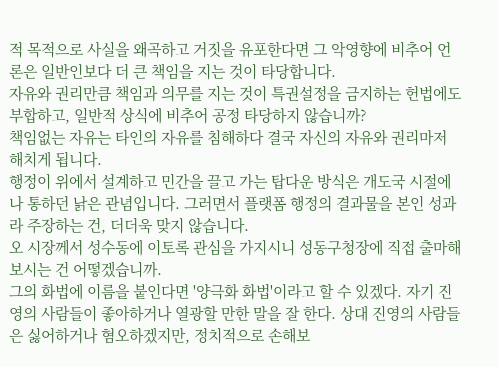적 목적으로 사실을 왜곡하고 거짓을 유포한다면 그 악영향에 비추어 언론은 일반인보다 더 큰 책임을 지는 것이 타당합니다.
자유와 권리만큼 책임과 의무를 지는 것이 특권설정을 금지하는 헌법에도 부합하고, 일반적 상식에 비추어 공정 타당하지 않습니까?
책임없는 자유는 타인의 자유를 침해하다 결국 자신의 자유와 권리마저 해치게 됩니다.
행정이 위에서 설계하고 민간을 끌고 가는 탑다운 방식은 개도국 시절에나 통하던 낡은 관념입니다. 그러면서 플랫폼 행정의 결과물을 본인 성과라 주장하는 건, 더더욱 맞지 않습니다.
오 시장께서 성수동에 이토록 관심을 가지시니 성동구청장에 직접 출마해 보시는 건 어떻겠습니까.
그의 화법에 이름을 붙인다면 '양극화 화법'이라고 할 수 있겠다. 자기 진영의 사람들이 좋아하거나 열광할 만한 말을 잘 한다. 상대 진영의 사람들은 싫어하거나 혐오하겠지만, 정치적으로 손해보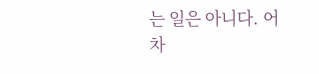는 일은 아니다. 어차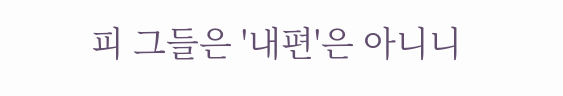피 그들은 '내편'은 아니니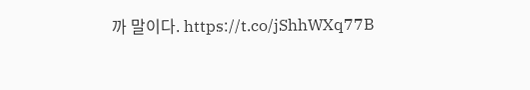까 말이다. https://t.co/jShhWXq77B